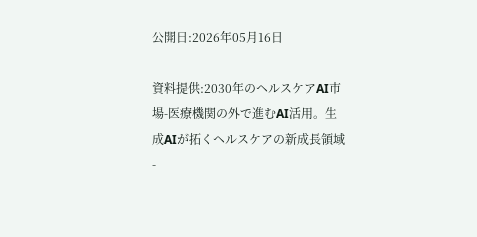公開日:2026年05月16日

資料提供:2030年のヘルスケアAI市場-医療機関の外で進むAI活用。生成AIが拓くヘルスケアの新成長領域-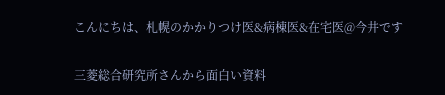こんにちは、札幌のかかりつけ医&病棟医&在宅医@今井です

三菱総合研究所さんから面白い資料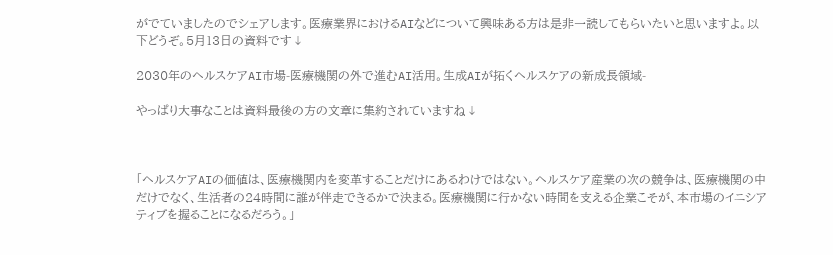がでていましたのでシェアします。医療業界におけるAIなどについて興味ある方は是非一読してもらいたいと思いますよ。以下どうぞ。5月13日の資料です↓

2030年のヘルスケアAI市場-医療機関の外で進むAI活用。生成AIが拓くヘルスケアの新成長領域-

やっぱり大事なことは資料最後の方の文章に集約されていますね↓



「ヘルスケアAIの価値は、医療機関内を変革することだけにあるわけではない。ヘルスケア産業の次の競争は、医療機関の中だけでなく、生活者の24時間に誰が伴走できるかで決まる。医療機関に行かない時間を支える企業こそが、本市場のイニシアティブを握ることになるだろう。」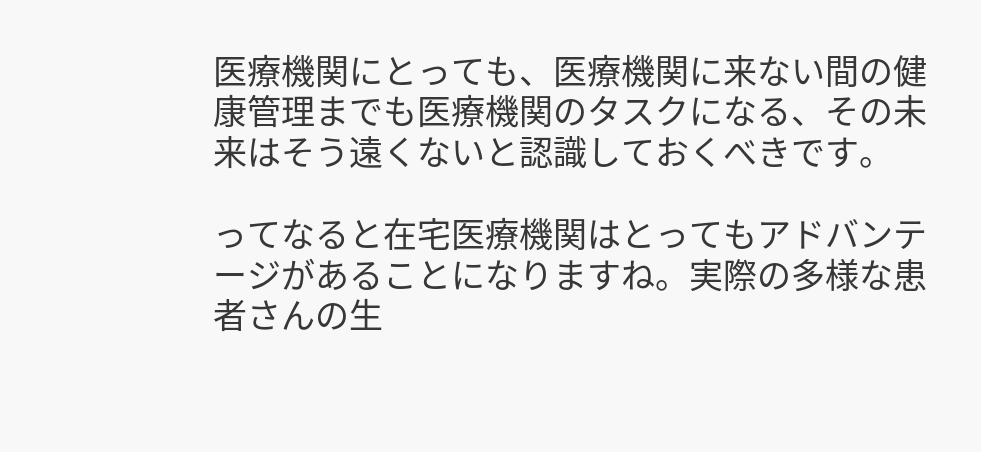医療機関にとっても、医療機関に来ない間の健康管理までも医療機関のタスクになる、その未来はそう遠くないと認識しておくべきです。

ってなると在宅医療機関はとってもアドバンテージがあることになりますね。実際の多様な患者さんの生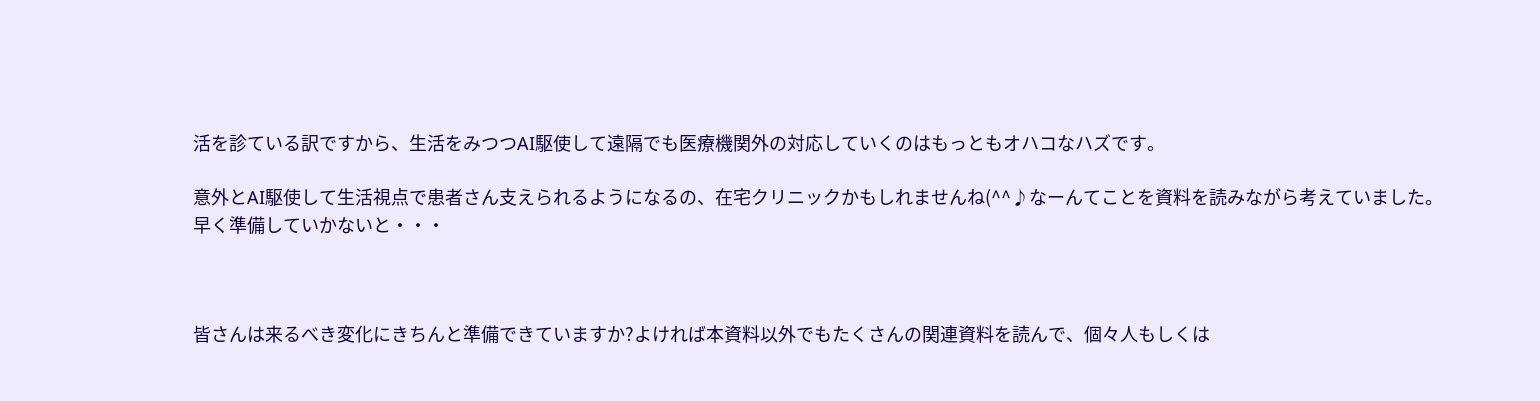活を診ている訳ですから、生活をみつつAI駆使して遠隔でも医療機関外の対応していくのはもっともオハコなハズです。

意外とAI駆使して生活視点で患者さん支えられるようになるの、在宅クリニックかもしれませんね(^^♪なーんてことを資料を読みながら考えていました。早く準備していかないと・・・



皆さんは来るべき変化にきちんと準備できていますか?よければ本資料以外でもたくさんの関連資料を読んで、個々人もしくは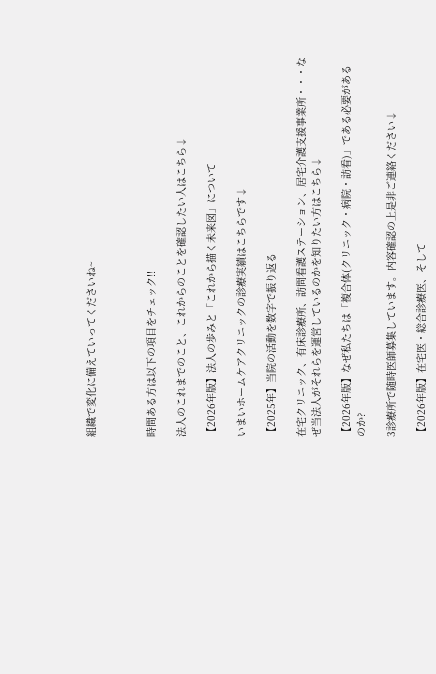組織で変化に備えていってくださいね~



時間ある方は以下の項目をチェック!!

法人のこれまでのこと、これからのことを確認したい人はこちら↓

【2026年版】法人の歩みと「これから描く未来図」について

いまいホームケアクリニックの診療実績はこちらです↓

【2025年】当院の活動を数字で振り返る

在宅クリニック、有床診療所、訪問看護ステーション、居宅介護支援事業所・・・なぜ当法人がそれらを運営しているのかを知りたい方はこちら↓

【2026年版】なぜ私たちは「複合体(クリニック・病院・訪看)」である必要があるのか?

3診療所で随時医師募集しています。内容確認の上是非ご連絡ください↓

【2026年版】在宅医・総合診療医、そして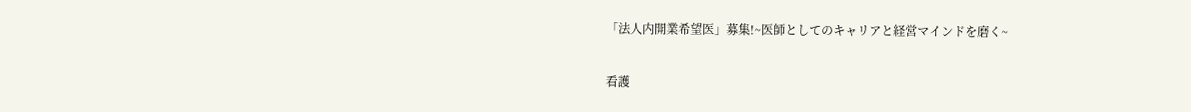「法人内開業希望医」募集!~医師としてのキャリアと経営マインドを磨く~

看護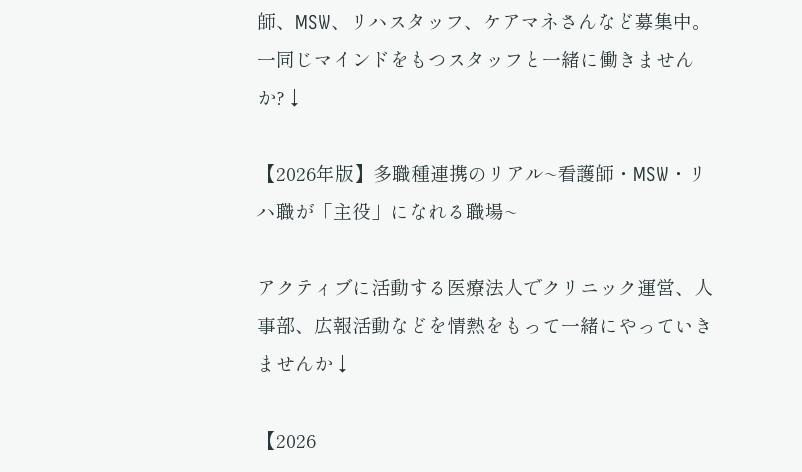師、MSW、リハスタッフ、ケアマネさんなど募集中。一同じマインドをもつスタッフと一緒に働きませんか?↓

【2026年版】多職種連携のリアル~看護師・MSW・リハ職が「主役」になれる職場~

アクティブに活動する医療法人でクリニック運営、人事部、広報活動などを情熱をもって一緒にやっていきませんか↓

【2026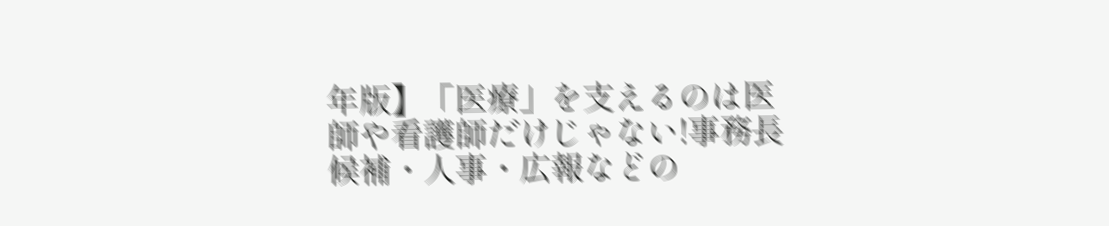年版】「医療」を支えるのは医師や看護師だけじゃない!事務長候補・人事・広報などの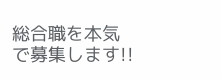総合職を本気で募集します!!